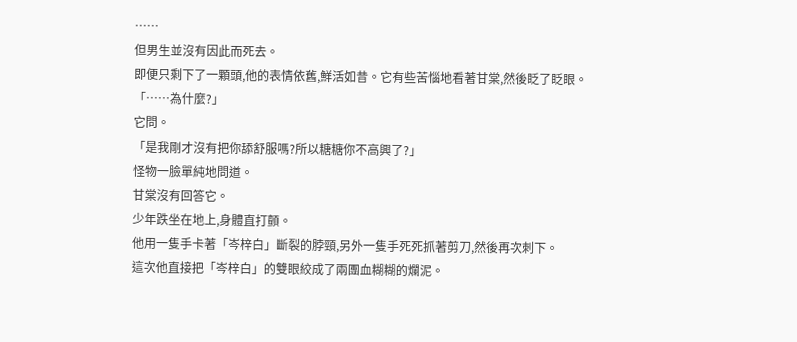……
但男生並沒有因此而死去。
即便只剩下了一顆頭,他的表情依舊,鮮活如昔。它有些苦惱地看著甘棠,然後眨了眨眼。
「……為什麼?」
它問。
「是我剛才沒有把你舔舒服嗎?所以糖糖你不高興了?」
怪物一臉單純地問道。
甘棠沒有回答它。
少年跌坐在地上,身體直打顫。
他用一隻手卡著「岑梓白」斷裂的脖頸,另外一隻手死死抓著剪刀,然後再次刺下。
這次他直接把「岑梓白」的雙眼絞成了兩團血糊糊的爛泥。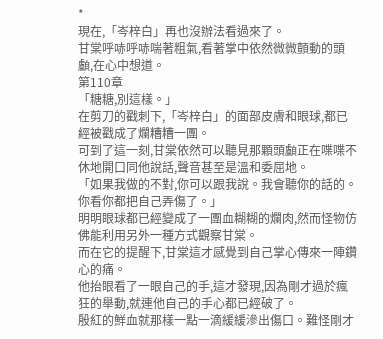*
現在,「岑梓白」再也沒辦法看過來了。
甘棠呼哧呼哧喘著粗氣,看著掌中依然微微顫動的頭顱,在心中想道。
第110章
「糖糖,別這樣。」
在剪刀的戳刺下,「岑梓白」的面部皮膚和眼球,都已經被戳成了爛糟糟一團。
可到了這一刻,甘棠依然可以聽見那顆頭顱正在喋喋不休地開口同他說話,聲音甚至是溫和委屈地。
「如果我做的不對,你可以跟我說。我會聽你的話的。你看你都把自己弄傷了。」
明明眼球都已經變成了一團血糊糊的爛肉,然而怪物仿佛能利用另外一種方式觀察甘棠。
而在它的提醒下,甘棠這才感覺到自己掌心傳來一陣鑽心的痛。
他抬眼看了一眼自己的手,這才發現,因為剛才過於瘋狂的舉動,就連他自己的手心都已經破了。
殷紅的鮮血就那樣一點一滴緩緩滲出傷口。難怪剛才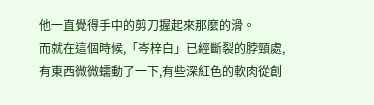他一直覺得手中的剪刀握起來那麼的滑。
而就在這個時候,「岑梓白」已經斷裂的脖頸處,有東西微微蠕動了一下,有些深紅色的軟肉從創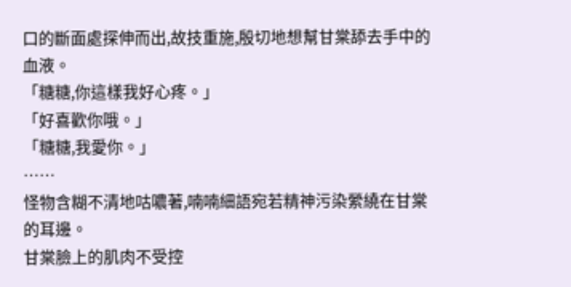口的斷面處探伸而出,故技重施,殷切地想幫甘棠舔去手中的血液。
「糖糖,你這樣我好心疼。」
「好喜歡你哦。」
「糖糖,我愛你。」
……
怪物含糊不清地咕噥著,喃喃細語宛若精神污染縈繞在甘棠的耳邊。
甘棠臉上的肌肉不受控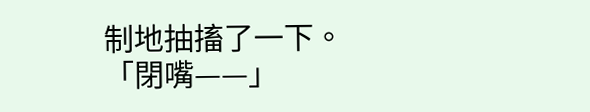制地抽搐了一下。
「閉嘴——」